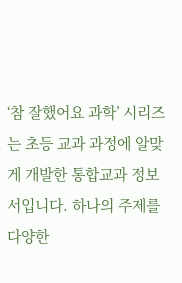‘참 잘했어요 과학’ 시리즈는 초등 교과 과정에 알맞게 개발한 통합교과 정보서입니다. 하나의 주제를 다양한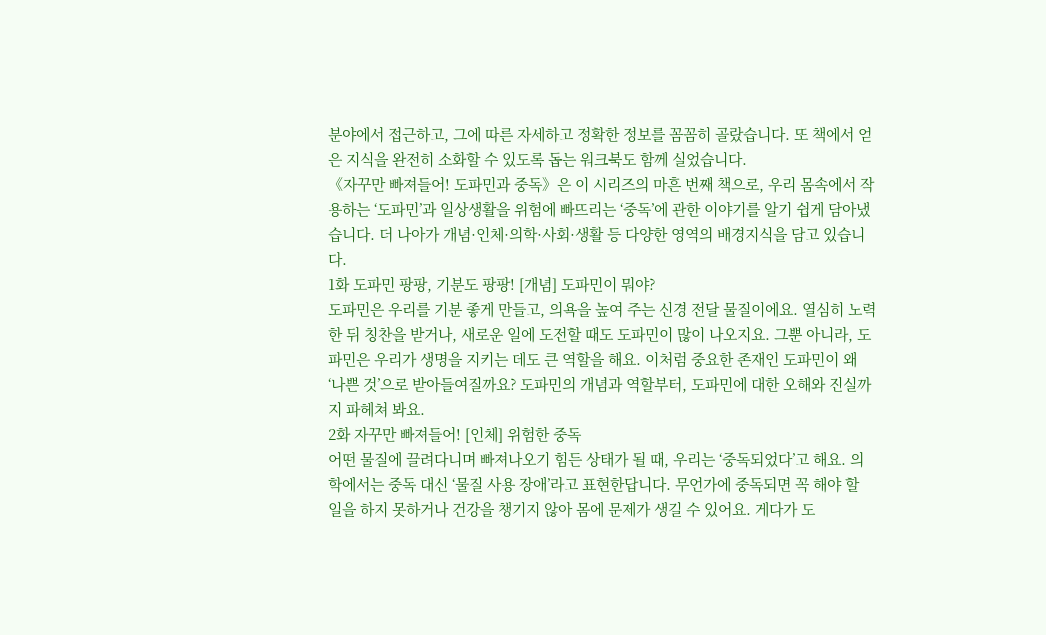분야에서 접근하고, 그에 따른 자세하고 정확한 정보를 꼼꼼히 골랐습니다. 또 책에서 얻은 지식을 완전히 소화할 수 있도록 돕는 워크북도 함께 실었습니다.
《자꾸만 빠져들어! 도파민과 중독》은 이 시리즈의 마흔 번째 책으로, 우리 몸속에서 작용하는 ‘도파민’과 일상생활을 위험에 빠뜨리는 ‘중독’에 관한 이야기를 알기 쉽게 담아냈습니다. 더 나아가 개념·인체·의학·사회·생활 등 다양한 영역의 배경지식을 담고 있습니다.
1화 도파민 팡팡, 기분도 팡팡! [개념] 도파민이 뭐야?
도파민은 우리를 기분 좋게 만들고, 의욕을 높여 주는 신경 전달 물질이에요. 열심히 노력한 뒤 칭찬을 받거나, 새로운 일에 도전할 때도 도파민이 많이 나오지요. 그뿐 아니라, 도파민은 우리가 생명을 지키는 데도 큰 역할을 해요. 이처럼 중요한 존재인 도파민이 왜 ‘나쁜 것’으로 받아들여질까요? 도파민의 개념과 역할부터, 도파민에 대한 오해와 진실까지 파헤쳐 봐요.
2화 자꾸만 빠져들어! [인체] 위험한 중독
어떤 물질에 끌려다니며 빠져나오기 힘든 상태가 될 때, 우리는 ‘중독되었다’고 해요. 의학에서는 중독 대신 ‘물질 사용 장애’라고 표현한답니다. 무언가에 중독되면 꼭 해야 할 일을 하지 못하거나 건강을 챙기지 않아 몸에 문제가 생길 수 있어요. 게다가 도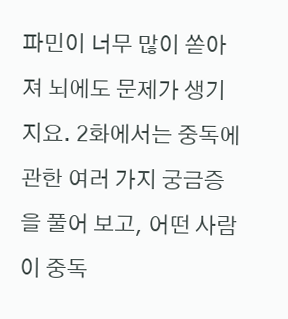파민이 너무 많이 쏟아져 뇌에도 문제가 생기지요. 2화에서는 중독에 관한 여러 가지 궁금증을 풀어 보고, 어떤 사람이 중독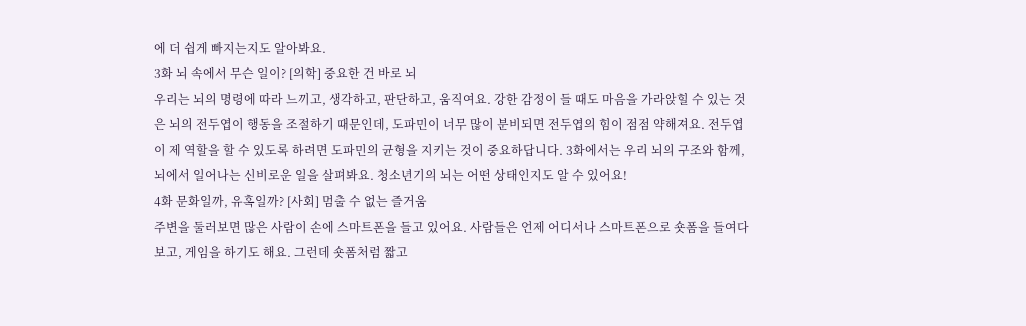에 더 쉽게 빠지는지도 알아봐요.
3화 뇌 속에서 무슨 일이? [의학] 중요한 건 바로 뇌
우리는 뇌의 명령에 따라 느끼고, 생각하고, 판단하고, 움직여요. 강한 감정이 들 때도 마음을 가라앉힐 수 있는 것은 뇌의 전두엽이 행동을 조절하기 때문인데, 도파민이 너무 많이 분비되면 전두엽의 힘이 점점 약해져요. 전두엽이 제 역할을 할 수 있도록 하려면 도파민의 균형을 지키는 것이 중요하답니다. 3화에서는 우리 뇌의 구조와 함께, 뇌에서 일어나는 신비로운 일을 살펴봐요. 청소년기의 뇌는 어떤 상태인지도 알 수 있어요!
4화 문화일까, 유혹일까? [사회] 멈출 수 없는 즐거움
주변을 둘러보면 많은 사람이 손에 스마트폰을 들고 있어요. 사람들은 언제 어디서나 스마트폰으로 숏폼을 들여다보고, 게임을 하기도 해요. 그런데 숏폼처럼 짧고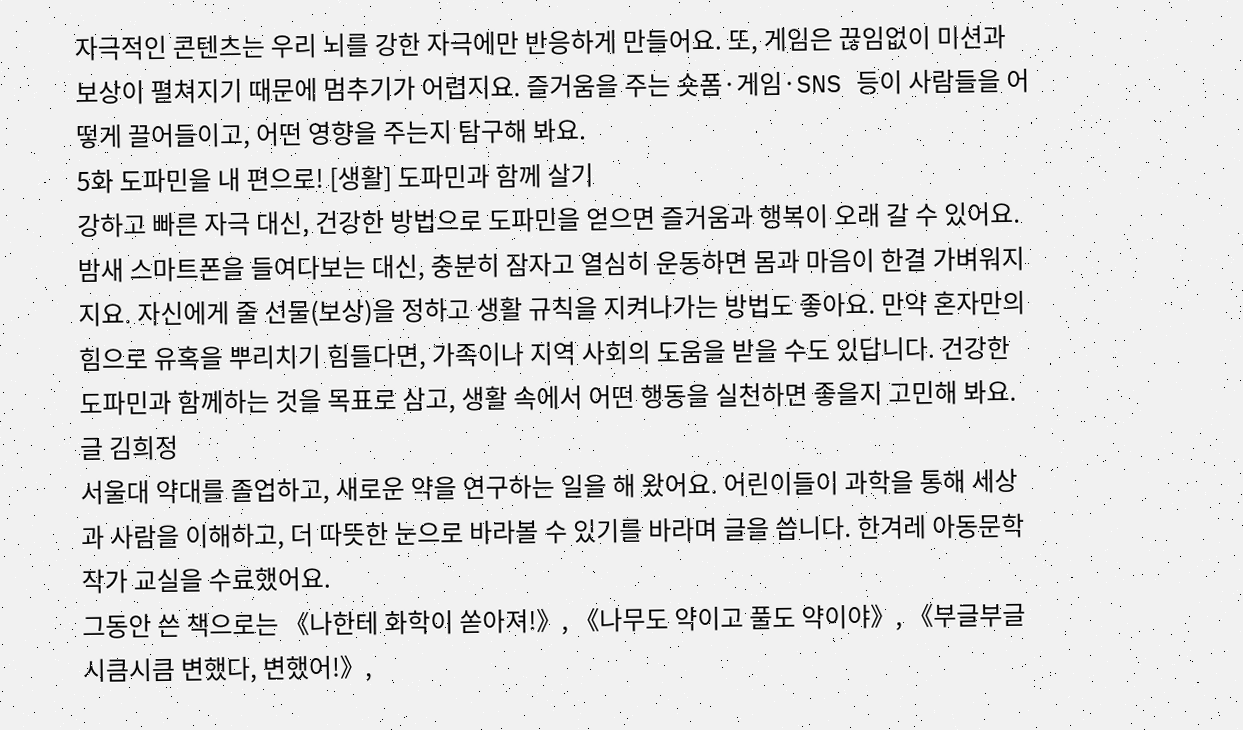자극적인 콘텐츠는 우리 뇌를 강한 자극에만 반응하게 만들어요. 또, 게임은 끊임없이 미션과 보상이 펼쳐지기 때문에 멈추기가 어렵지요. 즐거움을 주는 숏폼·게임·SNS 등이 사람들을 어떻게 끌어들이고, 어떤 영향을 주는지 탐구해 봐요.
5화 도파민을 내 편으로! [생활] 도파민과 함께 살기
강하고 빠른 자극 대신, 건강한 방법으로 도파민을 얻으면 즐거움과 행복이 오래 갈 수 있어요. 밤새 스마트폰을 들여다보는 대신, 충분히 잠자고 열심히 운동하면 몸과 마음이 한결 가벼워지지요. 자신에게 줄 선물(보상)을 정하고 생활 규칙을 지켜나가는 방법도 좋아요. 만약 혼자만의 힘으로 유혹을 뿌리치기 힘들다면, 가족이나 지역 사회의 도움을 받을 수도 있답니다. 건강한 도파민과 함께하는 것을 목표로 삼고, 생활 속에서 어떤 행동을 실천하면 좋을지 고민해 봐요.
글 김희정
서울대 약대를 졸업하고, 새로운 약을 연구하는 일을 해 왔어요. 어린이들이 과학을 통해 세상과 사람을 이해하고, 더 따뜻한 눈으로 바라볼 수 있기를 바라며 글을 씁니다. 한겨레 아동문학작가 교실을 수료했어요.
그동안 쓴 책으로는 《나한테 화학이 쏟아져!》, 《나무도 약이고 풀도 약이야》, 《부글부글 시큼시큼 변했다, 변했어!》,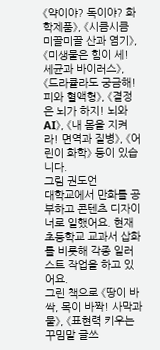《약이야? 독이야? 화학제품》, 《시큼시큼 미끌미끌 산과 염기》, 《미생물은 힘이 세! 세균과 바이러스》, 《드라큘라도 궁금해! 피와 혈액형》, 《결정은 뇌가 하지! 뇌와 AI》, 《내 몸을 지켜라! 면역과 질병》, 《어린이 화학》 등이 있습니다.
그림 권도언
대학교에서 만화를 공부하고 콘텐츠 디자이너로 일했어요. 현재 초등학교 교과서 삽화를 비롯해 각종 일러스트 작업을 하고 있어요.
그린 책으로 《땅이 바싹, 목이 바짝! 사막과 물》, 《표현력 키우는 꾸밈말 글쓰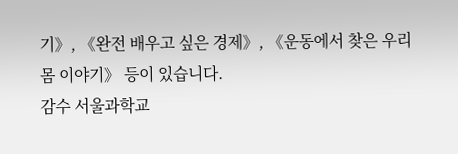기》, 《완전 배우고 싶은 경제》, 《운동에서 찾은 우리 몸 이야기》 등이 있습니다.
감수 서울과학교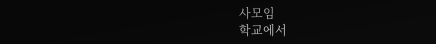사모임
학교에서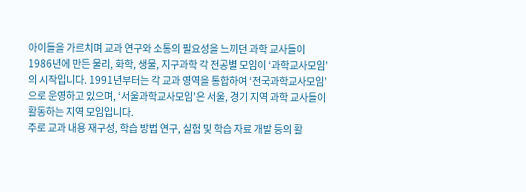아이들을 가르치며 교과 연구와 소통의 필요성을 느끼던 과학 교사들이 1986년에 만든 물리, 화학, 생물, 지구과학 각 전공별 모임이 ‘과학교사모임’의 시작입니다. 1991년부터는 각 교과 영역을 통합하여 ‘전국과학교사모임’으로 운영하고 있으며, ‘서울과학교사모임’은 서울, 경기 지역 과학 교사들이 활동하는 지역 모임입니다.
주로 교과 내용 재구성, 학습 방법 연구, 실험 및 학습 자료 개발 등의 활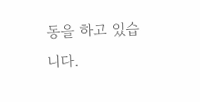동을 하고 있습니다.